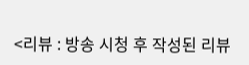<리뷰 : 방송 시청 후 작성된 리뷰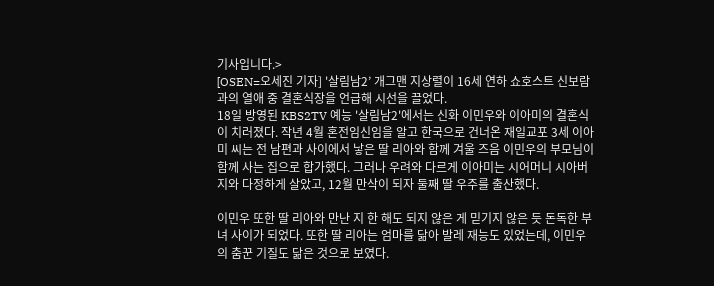기사입니다.>
[OSEN=오세진 기자] '살림남2’ 개그맨 지상렬이 16세 연하 쇼호스트 신보람과의 열애 중 결혼식장을 언급해 시선을 끌었다.
18일 방영된 KBS2TV 예능 '살림남2'에서는 신화 이민우와 이아미의 결혼식이 치러졌다. 작년 4월 혼전임신임을 알고 한국으로 건너온 재일교포 3세 이아미 씨는 전 남편과 사이에서 낳은 딸 리아와 함께 겨울 즈음 이민우의 부모님이 함께 사는 집으로 합가했다. 그러나 우려와 다르게 이아미는 시어머니 시아버지와 다정하게 살았고, 12월 만삭이 되자 둘째 딸 우주를 출산했다.

이민우 또한 딸 리아와 만난 지 한 해도 되지 않은 게 믿기지 않은 듯 돈독한 부녀 사이가 되었다. 또한 딸 리아는 엄마를 닮아 발레 재능도 있었는데, 이민우의 춤꾼 기질도 닮은 것으로 보였다.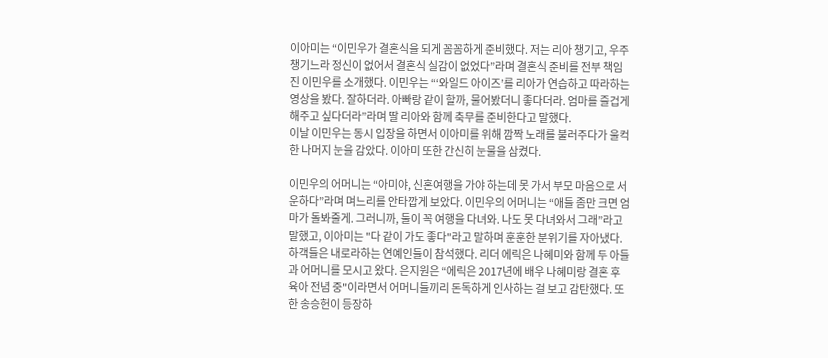이아미는 “이민우가 결혼식을 되게 꼼꼼하게 준비했다. 저는 리아 챙기고, 우주 챙기느라 정신이 없어서 결혼식 실감이 없었다”라며 결혼식 준비를 전부 책임진 이민우를 소개했다. 이민우는 “‘와일드 아이즈’를 리아가 연습하고 따라하는 영상을 봤다. 잘하더라. 아빠랑 같이 할까, 물어봤더니 좋다더라. 엄마를 즐겁게 해주고 싶다더라”라며 딸 리아와 함께 축무를 준비한다고 말했다.
이날 이민우는 동시 입장을 하면서 이아미를 위해 깜짝 노래를 불러주다가 울컥한 나머지 눈을 감았다. 이아미 또한 간신히 눈물을 삼켰다.

이민우의 어머니는 “아미야, 신혼여행을 가야 하는데 못 가서 부모 마음으로 서운하다”라며 며느리를 안타깝게 보았다. 이민우의 어머니는 “애들 좀만 크면 엄마가 돌봐줄게. 그러니까, 둘이 꼭 여행을 다녀와. 나도 못 다녀와서 그래”라고 말했고, 이아미는 "다 같이 가도 좋다"라고 말하며 훈훈한 분위기를 자아냈다.
하객들은 내로라하는 연예인들이 참석했다. 리더 에릭은 나혜미와 함께 두 아들과 어머니를 모시고 왔다. 은지원은 “에릭은 2017년에 배우 나혜미랑 결혼 후 육아 전념 중"이라면서 어머니들끼리 돈독하게 인사하는 걸 보고 감탄했다. 또한 송승헌이 등장하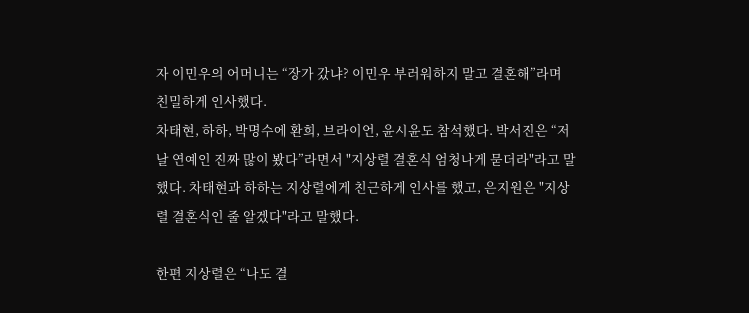자 이민우의 어머니는 “장가 갔냐? 이민우 부러워하지 말고 결혼해”라며 친밀하게 인사했다.
차태현, 하하, 박명수에 환희, 브라이언, 윤시윤도 참석했다. 박서진은 “저 날 연예인 진짜 많이 봤다”라면서 "지상렬 결혼식 엄청나게 묻더라"라고 말했다. 차태현과 하하는 지상렬에게 친근하게 인사를 했고, 은지원은 "지상렬 결혼식인 줄 알겠다"라고 말했다.

한편 지상렬은 “나도 결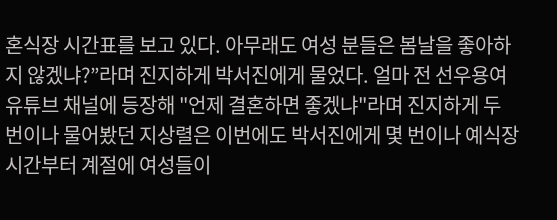혼식장 시간표를 보고 있다. 아무래도 여성 분들은 봄날을 좋아하지 않겠냐?”라며 진지하게 박서진에게 물었다. 얼마 전 선우용여 유튜브 채널에 등장해 "언제 결혼하면 좋겠냐"라며 진지하게 두 번이나 물어봤던 지상렬은 이번에도 박서진에게 몇 번이나 예식장 시간부터 계절에 여성들이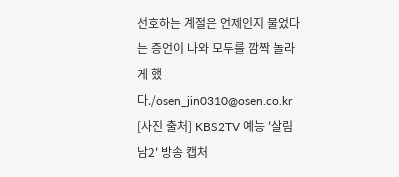선호하는 계절은 언제인지 물었다는 증언이 나와 모두를 깜짝 놀라게 했다./osen_jin0310@osen.co.kr
[사진 출처] KBS2TV 예능 '살림남2' 방송 캡처